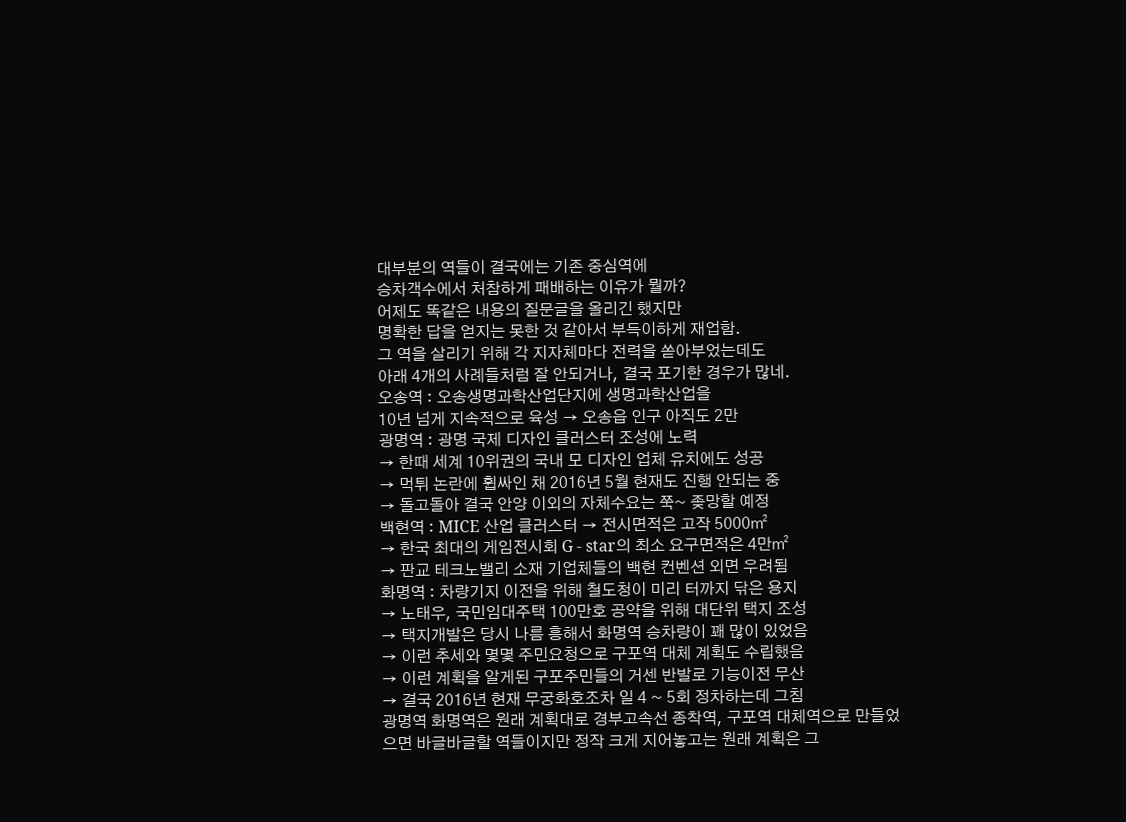대부분의 역들이 결국에는 기존 중심역에
승차객수에서 처참하게 패배하는 이유가 뭘까?
어제도 똑같은 내용의 질문글을 올리긴 했지만
명확한 답을 얻지는 못한 것 같아서 부득이하게 재업함.
그 역을 살리기 위해 각 지자체마다 전력을 쏟아부었는데도
아래 4개의 사례들처럼 잘 안되거나, 결국 포기한 경우가 많네.
오송역 : 오송생명과학산업단지에 생명과학산업을
10년 넘게 지속적으로 육성 → 오송읍 인구 아직도 2만
광명역 : 광명 국제 디자인 클러스터 조성에 노력
→ 한때 세계 10위권의 국내 모 디자인 업체 유치에도 성공
→ 먹튀 논란에 휩싸인 채 2016년 5월 현재도 진행 안되는 중
→ 돌고돌아 결국 안양 이외의 자체수요는 쭉~ 좆망할 예정
백현역 : MICE 산업 클러스터 → 전시면적은 고작 5000㎡
→ 한국 최대의 게임전시회 G - star의 최소 요구면적은 4만㎡
→ 판교 테크노밸리 소재 기업체들의 백현 컨벤션 외면 우려됨
화명역 : 차량기지 이전을 위해 철도청이 미리 터까지 닦은 용지
→ 노태우, 국민임대주택 100만호 공약을 위해 대단위 택지 조성
→ 택지개발은 당시 나름 흥해서 화명역 승차량이 꽤 많이 있었음
→ 이런 추세와 몇몇 주민요청으로 구포역 대체 계획도 수립했음
→ 이런 계획을 알게된 구포주민들의 거센 반발로 기능이전 무산
→ 결국 2016년 현재 무궁화호조차 일 4 ~ 5회 정차하는데 그침
광명역 화명역은 원래 계획대로 경부고속선 종착역, 구포역 대체역으로 만들었으면 바글바글할 역들이지만 정작 크게 지어놓고는 원래 계획은 그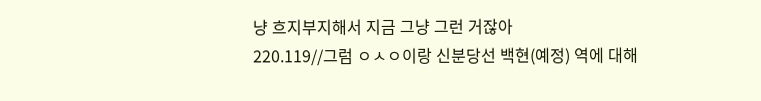냥 흐지부지해서 지금 그냥 그런 거잖아
220.119//그럼 ㅇㅅㅇ이랑 신분당선 백현(예정) 역에 대해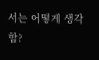서는 어떻게 생각함?